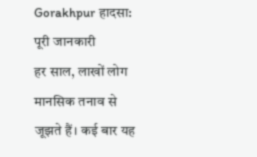Gorakhpur हादसा: पूरी जानकारी
हर साल, लाखों लोग मानसिक तनाव से जूझते हैं। कई बार यह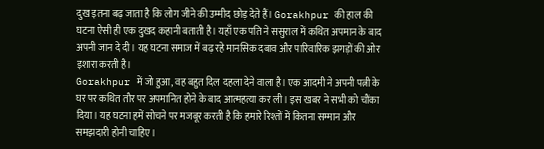दुख इतना बढ़ जाता है कि लोग जीने की उम्मीद छोड़ देते हैं। Gorakhpur की हाल की घटना ऐसी ही एक दुखद कहानी बताती है। यहाँ एक पति ने ससुराल में कथित अपमान के बाद अपनी जान दे दी। यह घटना समाज में बढ़ रहे मानसिक दबाव और पारिवारिक झगड़ों की ओर इशारा करती है।
Gorakhpur में जो हुआ, वह बहुत दिल दहला देने वाला है। एक आदमी ने अपनी पत्नी के घर पर कथित तौर पर अपमानित होने के बाद आत्महत्या कर ली। इस खबर ने सभी को चौंका दिया। यह घटना हमें सोचने पर मजबूर करती है कि हमारे रिश्तों में कितना सम्मान और समझदारी होनी चाहिए।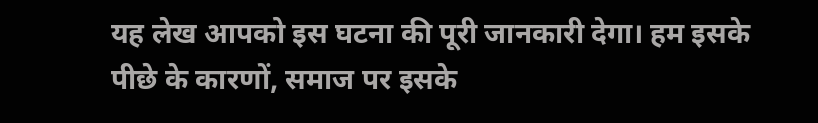यह लेख आपको इस घटना की पूरी जानकारी देगा। हम इसके पीछे के कारणों, समाज पर इसके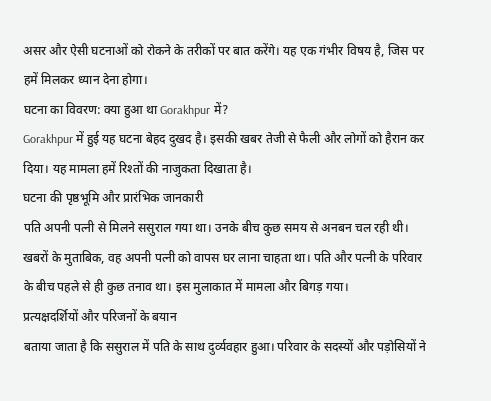असर और ऐसी घटनाओं को रोकने के तरीकों पर बात करेंगे। यह एक गंभीर विषय है, जिस पर हमें मिलकर ध्यान देना होगा।
घटना का विवरण: क्या हुआ था Gorakhpur में?
Gorakhpur में हुई यह घटना बेहद दुखद है। इसकी खबर तेजी से फैली और लोगों को हैरान कर दिया। यह मामला हमें रिश्तों की नाजुकता दिखाता है।
घटना की पृष्ठभूमि और प्रारंभिक जानकारी
पति अपनी पत्नी से मिलने ससुराल गया था। उनके बीच कुछ समय से अनबन चल रही थी। खबरों के मुताबिक, वह अपनी पत्नी को वापस घर लाना चाहता था। पति और पत्नी के परिवार के बीच पहले से ही कुछ तनाव था। इस मुलाकात में मामला और बिगड़ गया।
प्रत्यक्षदर्शियों और परिजनों के बयान
बताया जाता है कि ससुराल में पति के साथ दुर्व्यवहार हुआ। परिवार के सदस्यों और पड़ोसियों ने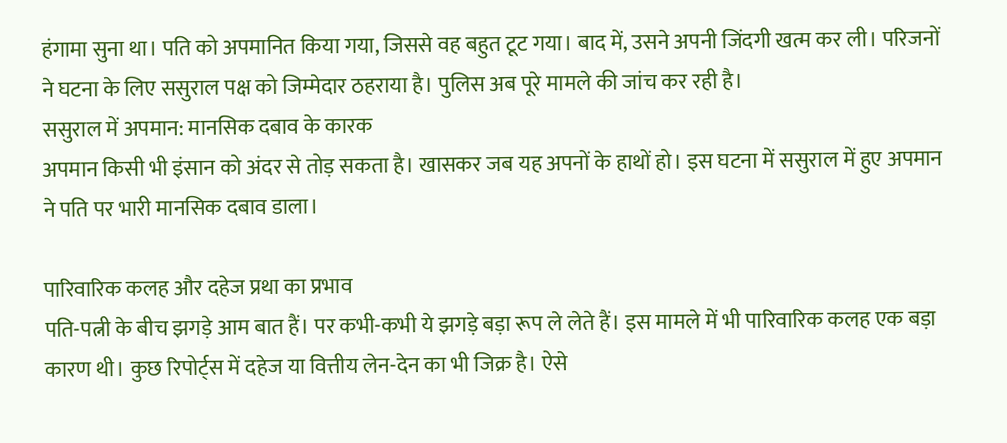हंगामा सुना था। पति को अपमानित किया गया, जिससे वह बहुत टूट गया। बाद में, उसने अपनी जिंदगी खत्म कर ली। परिजनों ने घटना के लिए ससुराल पक्ष को जिम्मेदार ठहराया है। पुलिस अब पूरे मामले की जांच कर रही है।
ससुराल में अपमान: मानसिक दबाव के कारक
अपमान किसी भी इंसान को अंदर से तोड़ सकता है। खासकर जब यह अपनों के हाथों हो। इस घटना में ससुराल में हुए अपमान ने पति पर भारी मानसिक दबाव डाला।

पारिवारिक कलह और दहेज प्रथा का प्रभाव
पति-पत्नी के बीच झगड़े आम बात हैं। पर कभी-कभी ये झगड़े बड़ा रूप ले लेते हैं। इस मामले में भी पारिवारिक कलह एक बड़ा कारण थी। कुछ रिपोर्ट्स में दहेज या वित्तीय लेन-देन का भी जिक्र है। ऐसे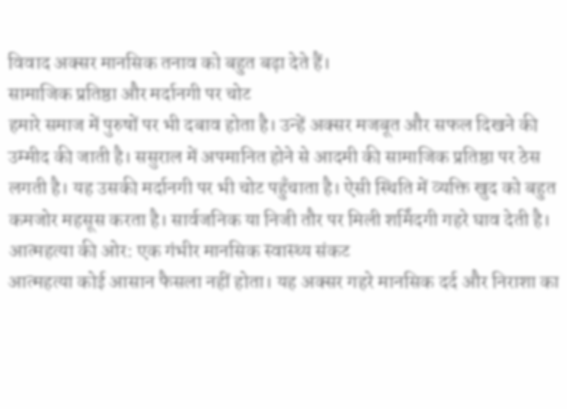विवाद अक्सर मानसिक तनाव को बहुत बढ़ा देते हैं।
सामाजिक प्रतिष्ठा और मर्दानगी पर चोट
हमारे समाज में पुरुषों पर भी दबाव होता है। उन्हें अक्सर मजबूत और सफल दिखने की उम्मीद की जाती है। ससुराल में अपमानित होने से आदमी की सामाजिक प्रतिष्ठा पर ठेस लगती है। यह उसकी मर्दानगी पर भी चोट पहुँचाता है। ऐसी स्थिति में व्यक्ति खुद को बहुत कमजोर महसूस करता है। सार्वजनिक या निजी तौर पर मिली शर्मिंदगी गहरे घाव देती है।
आत्महत्या की ओर: एक गंभीर मानसिक स्वास्थ्य संकट
आत्महत्या कोई आसान फैसला नहीं होता। यह अक्सर गहरे मानसिक दर्द और निराशा का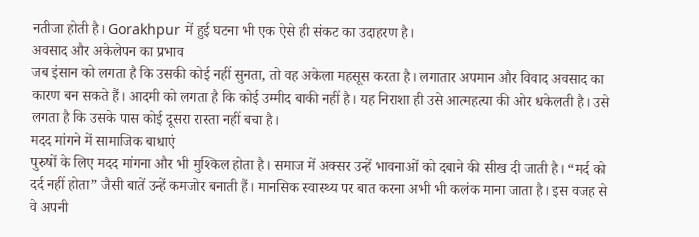नतीजा होती है। Gorakhpur में हुई घटना भी एक ऐसे ही संकट का उदाहरण है।
अवसाद और अकेलेपन का प्रभाव
जब इंसान को लगता है कि उसकी कोई नहीं सुनता, तो वह अकेला महसूस करता है। लगातार अपमान और विवाद अवसाद का कारण बन सकते हैं। आदमी को लगता है कि कोई उम्मीद बाकी नहीं है। यह निराशा ही उसे आत्महत्या की ओर धकेलती है। उसे लगता है कि उसके पास कोई दूसरा रास्ता नहीं बचा है।
मदद मांगने में सामाजिक बाधाएं
पुरुषों के लिए मदद मांगना और भी मुश्किल होता है। समाज में अक्सर उन्हें भावनाओं को दबाने की सीख दी जाती है। “मर्द को दर्द नहीं होता” जैसी बातें उन्हें कमजोर बनाती हैं। मानसिक स्वास्थ्य पर बात करना अभी भी कलंक माना जाता है। इस वजह से वे अपनी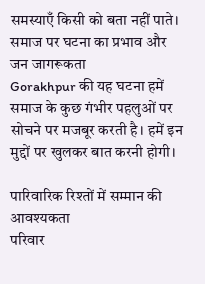समस्याएँ किसी को बता नहीं पाते।
समाज पर घटना का प्रभाव और जन जागरूकता
Gorakhpur की यह घटना हमें समाज के कुछ गंभीर पहलुओं पर सोचने पर मजबूर करती है। हमें इन मुद्दों पर खुलकर बात करनी होगी।

पारिवारिक रिश्तों में सम्मान की आवश्यकता
परिवार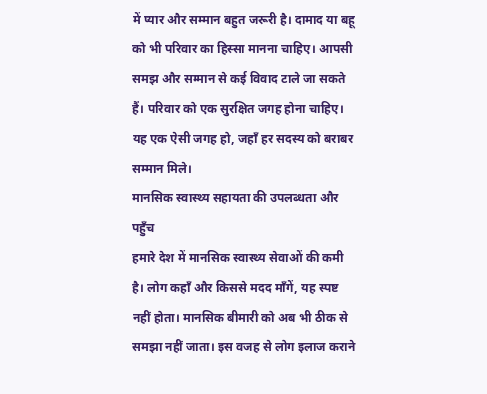में प्यार और सम्मान बहुत जरूरी है। दामाद या बहू को भी परिवार का हिस्सा मानना चाहिए। आपसी समझ और सम्मान से कई विवाद टाले जा सकते हैं। परिवार को एक सुरक्षित जगह होना चाहिए। यह एक ऐसी जगह हो, जहाँ हर सदस्य को बराबर सम्मान मिले।
मानसिक स्वास्थ्य सहायता की उपलब्धता और पहुँच
हमारे देश में मानसिक स्वास्थ्य सेवाओं की कमी है। लोग कहाँ और किससे मदद माँगें, यह स्पष्ट नहीं होता। मानसिक बीमारी को अब भी ठीक से समझा नहीं जाता। इस वजह से लोग इलाज कराने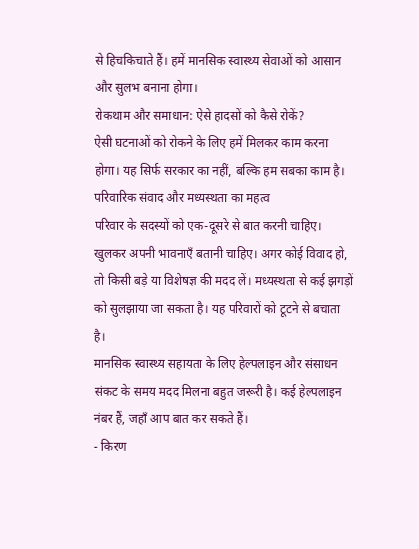से हिचकिचाते हैं। हमें मानसिक स्वास्थ्य सेवाओं को आसान और सुलभ बनाना होगा।
रोकथाम और समाधान: ऐसे हादसों को कैसे रोकें?
ऐसी घटनाओं को रोकने के लिए हमें मिलकर काम करना होगा। यह सिर्फ सरकार का नहीं, बल्कि हम सबका काम है।
परिवारिक संवाद और मध्यस्थता का महत्व
परिवार के सदस्यों को एक-दूसरे से बात करनी चाहिए। खुलकर अपनी भावनाएँ बतानी चाहिए। अगर कोई विवाद हो, तो किसी बड़े या विशेषज्ञ की मदद लें। मध्यस्थता से कई झगड़ों को सुलझाया जा सकता है। यह परिवारों को टूटने से बचाता है।
मानसिक स्वास्थ्य सहायता के लिए हेल्पलाइन और संसाधन
संकट के समय मदद मिलना बहुत जरूरी है। कई हेल्पलाइन नंबर हैं, जहाँ आप बात कर सकते हैं।
- किरण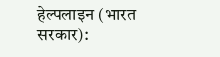हेल्पलाइन (भारत सरकार):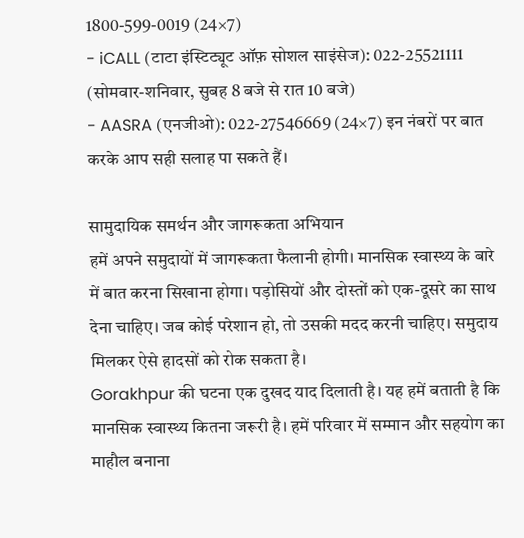1800-599-0019 (24×7)
- iCALL (टाटा इंस्टिट्यूट ऑफ़ सोशल साइंसेज): 022-25521111 (सोमवार-शनिवार, सुबह 8 बजे से रात 10 बजे)
- AASRA (एनजीओ): 022-27546669 (24×7) इन नंबरों पर बात करके आप सही सलाह पा सकते हैं।

सामुदायिक समर्थन और जागरूकता अभियान
हमें अपने समुदायों में जागरूकता फैलानी होगी। मानसिक स्वास्थ्य के बारे में बात करना सिखाना होगा। पड़ोसियों और दोस्तों को एक-दूसरे का साथ देना चाहिए। जब कोई परेशान हो, तो उसकी मदद करनी चाहिए। समुदाय मिलकर ऐसे हादसों को रोक सकता है।
Gorakhpur की घटना एक दुखद याद दिलाती है। यह हमें बताती है कि मानसिक स्वास्थ्य कितना जरूरी है। हमें परिवार में सम्मान और सहयोग का माहौल बनाना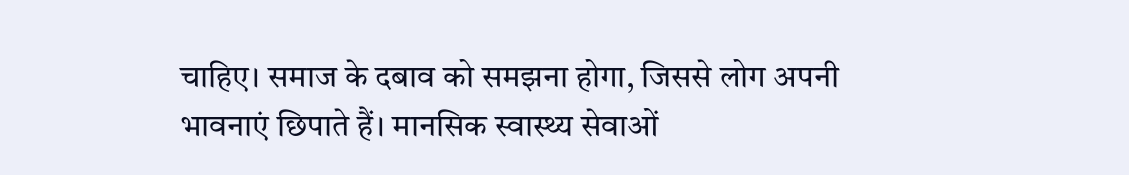चाहिए। समाज के दबाव को समझना होगा, जिससे लोग अपनी भावनाएं छिपाते हैं। मानसिक स्वास्थ्य सेवाओं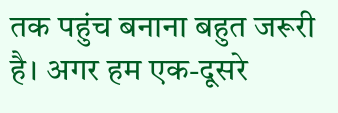तक पहुंच बनाना बहुत जरूरी है। अगर हम एक-दूसरे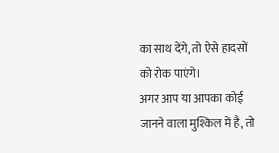का साथ देंगे, तो ऐसे हादसों को रोक पाएंगे।
अगर आप या आपका कोई जानने वाला मुश्किल में है, तो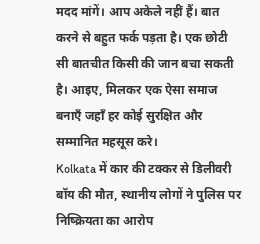मदद मांगें। आप अकेले नहीं हैं। बात करने से बहुत फर्क पड़ता है। एक छोटी सी बातचीत किसी की जान बचा सकती है। आइए, मिलकर एक ऐसा समाज बनाएँ जहाँ हर कोई सुरक्षित और सम्मानित महसूस करे।
Kolkata में कार की टक्कर से डिलीवरी बॉय की मौत, स्थानीय लोगों ने पुलिस पर निष्क्रियता का आरोप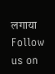लगाया
Follow us on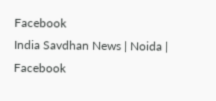Facebook
India Savdhan News | Noida | Facebook